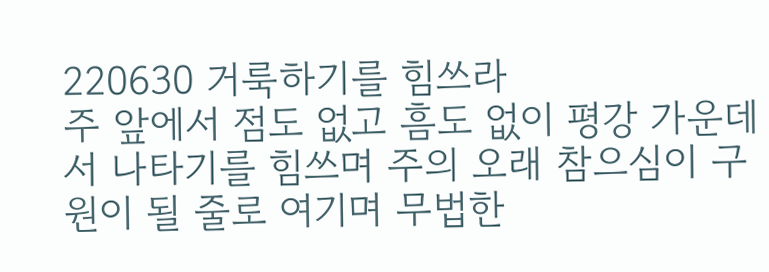220630 거룩하기를 힘쓰라
주 앞에서 점도 없고 흠도 없이 평강 가운데서 나타기를 힘쓰며 주의 오래 참으심이 구원이 될 줄로 여기며 무법한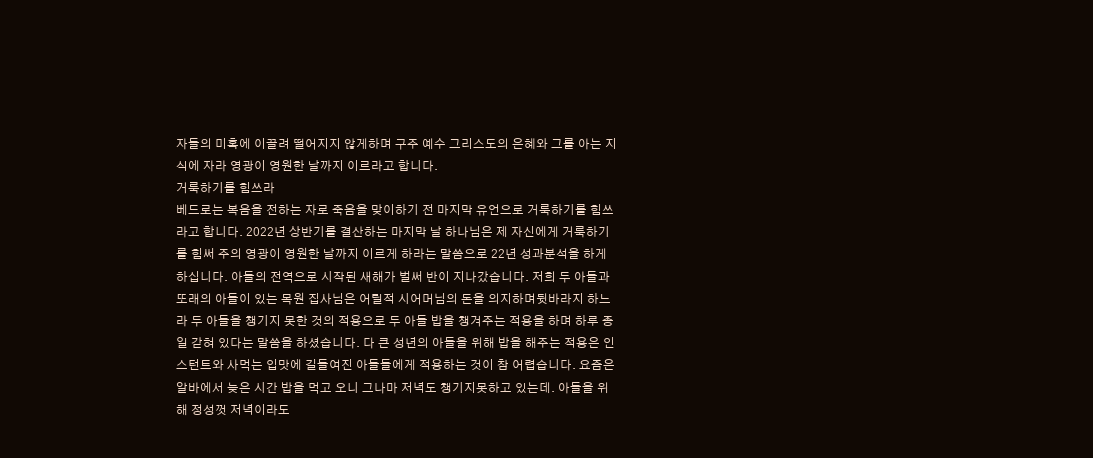자들의 미혹에 이끌려 떨어지지 않게하며 구주 예수 그리스도의 은혜와 그를 아는 지식에 자라 영광이 영원한 날까지 이르라고 합니다.
거룩하기를 힘쓰라
베드로는 복음을 전하는 자로 죽음을 맞이하기 전 마지막 유언으로 거룩하기를 힘쓰라고 합니다. 2022년 상반기를 결산하는 마지막 날 하나님은 제 자신에게 거룩하기를 힘써 주의 영광이 영원한 날까지 이르게 하라는 말씀으로 22년 성과분석을 하게 하십니다. 아들의 전역으로 시작된 새해가 벌써 반이 지나갔습니다. 저희 두 아들과 또래의 아들이 있는 목원 집사님은 어릴적 시어머님의 돈을 의지하며뒷바라지 하느라 두 아들을 챙기지 못한 것의 적용으로 두 아들 밥을 챙겨주는 적용을 하며 하루 종일 갇혀 있다는 말씀을 하셨습니다. 다 큰 성년의 아들을 위해 밥을 해주는 적용은 인스턴트와 사먹는 입맛에 길들여진 아들들에게 적용하는 것이 참 어렵습니다. 요즘은 알바에서 늦은 시간 밥을 먹고 오니 그나마 저녁도 챙기지못하고 있는데. 아들을 위해 정성껏 저녁이라도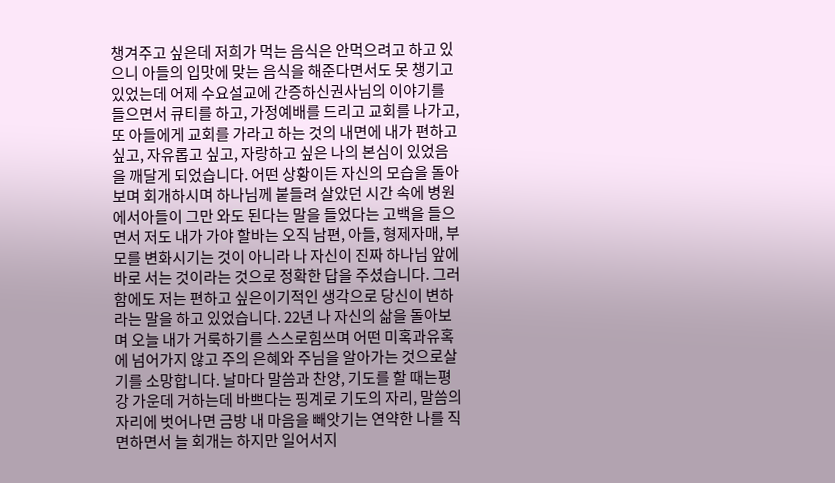챙겨주고 싶은데 저희가 먹는 음식은 안먹으려고 하고 있으니 아들의 입맛에 맞는 음식을 해준다면서도 못 챙기고 있었는데 어제 수요설교에 간증하신권사님의 이야기를 들으면서 큐티를 하고, 가정예배를 드리고 교회를 나가고, 또 아들에게 교회를 가라고 하는 것의 내면에 내가 편하고 싶고, 자유롭고 싶고, 자랑하고 싶은 나의 본심이 있었음을 깨달게 되었습니다. 어떤 상황이든 자신의 모습을 돌아보며 회개하시며 하나님께 붙들려 살았던 시간 속에 병원에서아들이 그만 와도 된다는 말을 들었다는 고백을 들으면서 저도 내가 가야 할바는 오직 남편, 아들, 형제자매, 부모를 변화시기는 것이 아니라 나 자신이 진짜 하나님 앞에 바로 서는 것이라는 것으로 정확한 답을 주셨습니다. 그러함에도 저는 편하고 싶은이기적인 생각으로 당신이 변하라는 말을 하고 있었습니다. 22년 나 자신의 삶을 돌아보며 오늘 내가 거룩하기를 스스로힘쓰며 어떤 미혹과유혹에 넘어가지 않고 주의 은혜와 주님을 알아가는 것으로살기를 소망합니다. 날마다 말씀과 찬양, 기도를 할 때는평강 가운데 거하는데 바쁘다는 핑계로 기도의 자리, 말씀의 자리에 벗어나면 금방 내 마음을 빼앗기는 연약한 나를 직면하면서 늘 회개는 하지만 일어서지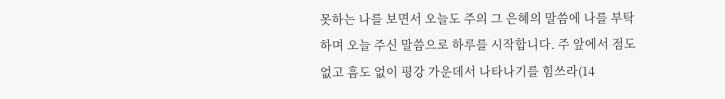못하는 나를 보면서 오늘도 주의 그 은혜의 말씀에 나를 부탁하며 오늘 주신 말씀으로 하루를 시작합니다. 주 앞에서 점도 없고 흠도 없이 평강 가운데서 나타나기를 힘쓰라(14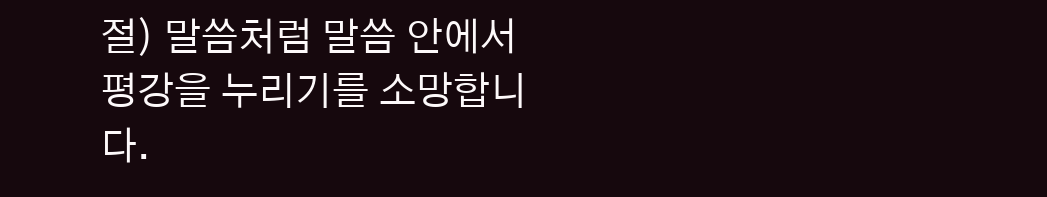절) 말씀처럼 말씀 안에서 평강을 누리기를 소망합니다.